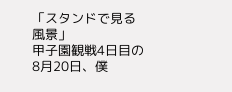「スタンドで見る風景」
甲子園観戦4日目の8月20日、僕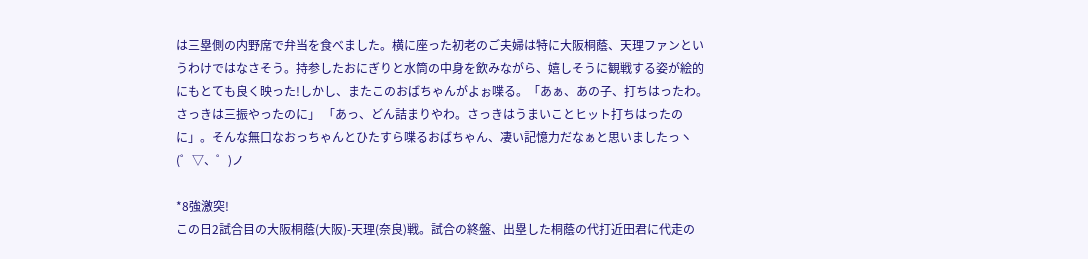は三塁側の内野席で弁当を食べました。横に座った初老のご夫婦は特に大阪桐蔭、天理ファンというわけではなさそう。持参したおにぎりと水筒の中身を飲みながら、嬉しそうに観戦する姿が絵的にもとても良く映った!しかし、またこのおばちゃんがよぉ喋る。「あぁ、あの子、打ちはったわ。さっきは三振やったのに」 「あっ、どん詰まりやわ。さっきはうまいことヒット打ちはったのに」。そんな無口なおっちゃんとひたすら喋るおばちゃん、凄い記憶力だなぁと思いましたっヽ(゜▽、゜)ノ

*8強激突!
この日2試合目の大阪桐蔭(大阪)-天理(奈良)戦。試合の終盤、出塁した桐蔭の代打近田君に代走の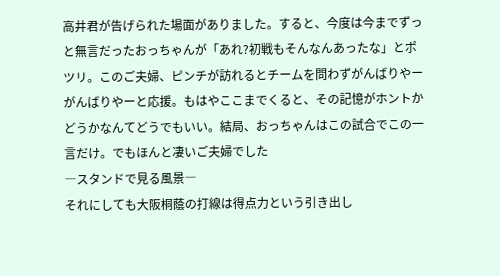高井君が告げられた場面がありました。すると、今度は今までずっと無言だったおっちゃんが「あれ?初戦もそんなんあったな」とポツリ。このご夫婦、ピンチが訪れるとチームを問わずがんばりやーがんばりやーと応援。もはやここまでくると、その記憶がホントかどうかなんてどうでもいい。結局、おっちゃんはこの試合でこの一言だけ。でもほんと凄いご夫婦でした
―スタンドで見る風景―
それにしても大阪桐蔭の打線は得点力という引き出し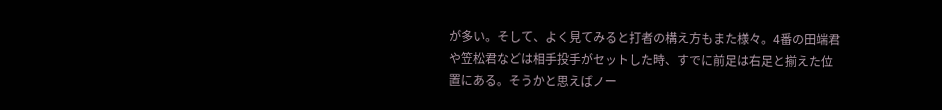が多い。そして、よく見てみると打者の構え方もまた様々。4番の田端君や笠松君などは相手投手がセットした時、すでに前足は右足と揃えた位置にある。そうかと思えばノー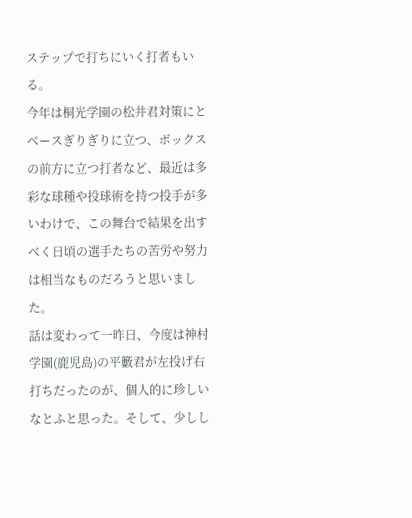ステップで打ちにいく打者もいる。
今年は桐光学園の松井君対策にとベースぎりぎりに立つ、ボックスの前方に立つ打者など、最近は多彩な球種や投球術を持つ投手が多いわけで、この舞台で結果を出すべく日頃の選手たちの苦労や努力は相当なものだろうと思いました。
話は変わって一昨日、今度は神村学園(鹿児島)の平籔君が左投げ右打ちだったのが、個人的に珍しいなとふと思った。そして、少しし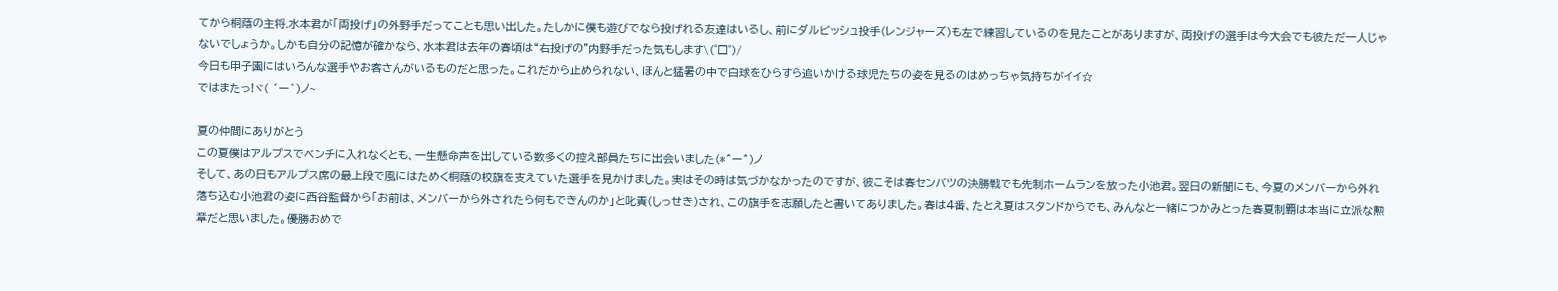てから桐蔭の主将.水本君が「両投げ」の外野手だってことも思い出した。たしかに僕も遊びでなら投げれる友達はいるし、前にダルビッシュ投手(レンジャーズ)も左で練習しているのを見たことがありますが、両投げの選手は今大会でも彼ただ一人じゃないでしょうか。しかも自分の記憶が確かなら、水本君は去年の春頃は“右投げの"内野手だった気もします\(゜□゜)/
今日も甲子園にはいろんな選手やお客さんがいるものだと思った。これだから止められない、ほんと猛暑の中で白球をひらすら追いかける球児たちの姿を見るのはめっちゃ気持ちがイイ☆
ではまたっ!ヾ( ´ー`)ノ~

夏の仲間にありがとう
この夏僕はアルプスでベンチに入れなくとも、一生懸命声を出している数多くの控え部員たちに出会いました(*^ー^)ノ
そして、あの日もアルプス席の最上段で風にはためく桐蔭の校旗を支えていた選手を見かけました。実はその時は気づかなかったのですが、彼こそは春センバツの決勝戦でも先制ホームランを放った小池君。翌日の新聞にも、今夏のメンバーから外れ落ち込む小池君の姿に西谷監督から「お前は、メンバーから外されたら何もできんのか」と叱責(しっせき)され、この旗手を志願したと書いてありました。春は4番、たとえ夏はスタンドからでも、みんなと一緒につかみとった春夏制覇は本当に立派な勲章だと思いました。優勝おめで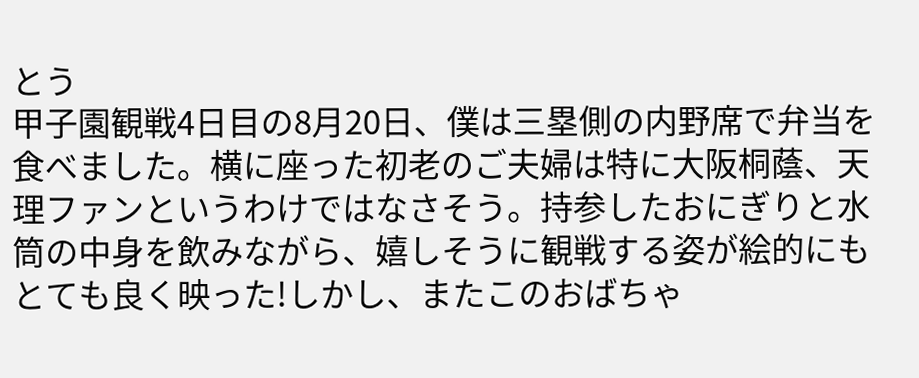とう
甲子園観戦4日目の8月20日、僕は三塁側の内野席で弁当を食べました。横に座った初老のご夫婦は特に大阪桐蔭、天理ファンというわけではなさそう。持参したおにぎりと水筒の中身を飲みながら、嬉しそうに観戦する姿が絵的にもとても良く映った!しかし、またこのおばちゃ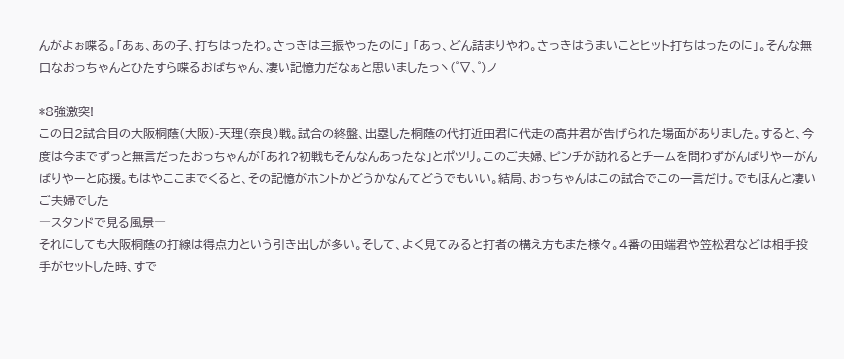んがよぉ喋る。「あぁ、あの子、打ちはったわ。さっきは三振やったのに」 「あっ、どん詰まりやわ。さっきはうまいことヒット打ちはったのに」。そんな無口なおっちゃんとひたすら喋るおばちゃん、凄い記憶力だなぁと思いましたっヽ(゜▽、゜)ノ

*8強激突!
この日2試合目の大阪桐蔭(大阪)-天理(奈良)戦。試合の終盤、出塁した桐蔭の代打近田君に代走の高井君が告げられた場面がありました。すると、今度は今までずっと無言だったおっちゃんが「あれ?初戦もそんなんあったな」とポツリ。このご夫婦、ピンチが訪れるとチームを問わずがんばりやーがんばりやーと応援。もはやここまでくると、その記憶がホントかどうかなんてどうでもいい。結局、おっちゃんはこの試合でこの一言だけ。でもほんと凄いご夫婦でした
―スタンドで見る風景―
それにしても大阪桐蔭の打線は得点力という引き出しが多い。そして、よく見てみると打者の構え方もまた様々。4番の田端君や笠松君などは相手投手がセットした時、すで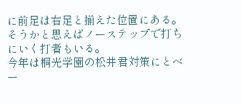に前足は右足と揃えた位置にある。そうかと思えばノーステップで打ちにいく打者もいる。
今年は桐光学園の松井君対策にとベー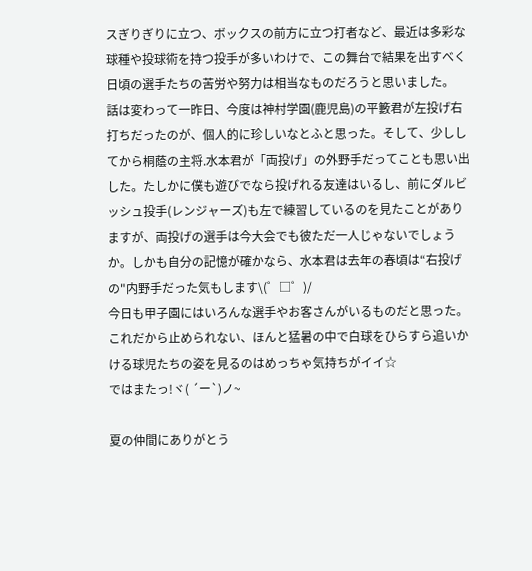スぎりぎりに立つ、ボックスの前方に立つ打者など、最近は多彩な球種や投球術を持つ投手が多いわけで、この舞台で結果を出すべく日頃の選手たちの苦労や努力は相当なものだろうと思いました。
話は変わって一昨日、今度は神村学園(鹿児島)の平籔君が左投げ右打ちだったのが、個人的に珍しいなとふと思った。そして、少ししてから桐蔭の主将.水本君が「両投げ」の外野手だってことも思い出した。たしかに僕も遊びでなら投げれる友達はいるし、前にダルビッシュ投手(レンジャーズ)も左で練習しているのを見たことがありますが、両投げの選手は今大会でも彼ただ一人じゃないでしょうか。しかも自分の記憶が確かなら、水本君は去年の春頃は“右投げの"内野手だった気もします\(゜□゜)/
今日も甲子園にはいろんな選手やお客さんがいるものだと思った。これだから止められない、ほんと猛暑の中で白球をひらすら追いかける球児たちの姿を見るのはめっちゃ気持ちがイイ☆
ではまたっ!ヾ( ´ー`)ノ~

夏の仲間にありがとう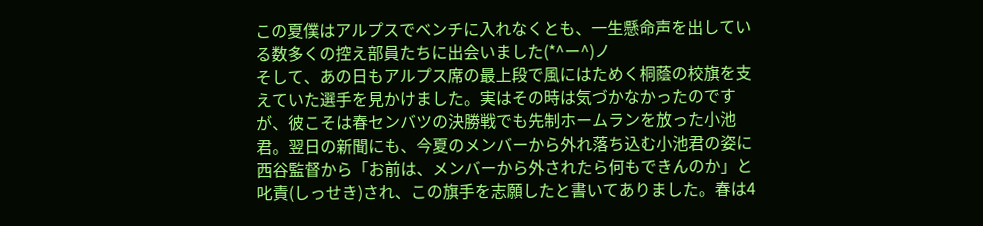この夏僕はアルプスでベンチに入れなくとも、一生懸命声を出している数多くの控え部員たちに出会いました(*^ー^)ノ
そして、あの日もアルプス席の最上段で風にはためく桐蔭の校旗を支えていた選手を見かけました。実はその時は気づかなかったのですが、彼こそは春センバツの決勝戦でも先制ホームランを放った小池君。翌日の新聞にも、今夏のメンバーから外れ落ち込む小池君の姿に西谷監督から「お前は、メンバーから外されたら何もできんのか」と叱責(しっせき)され、この旗手を志願したと書いてありました。春は4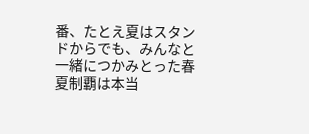番、たとえ夏はスタンドからでも、みんなと一緒につかみとった春夏制覇は本当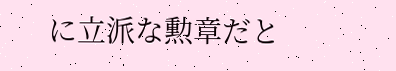に立派な勲章だと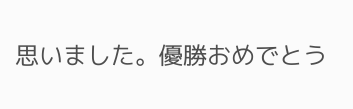思いました。優勝おめでとう